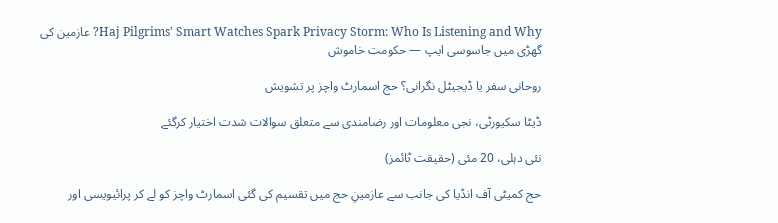Haj Pilgrims' Smart Watches Spark Privacy Storm: Who Is Listening and Why? عازمین کی گھڑی میں جاسوسی ایپ — حکومت خاموش

روحانی سفر یا ڈیجیٹل نگرانی؟ حج اسمارٹ واچز پر تشویش

ڈیٹا سکیورٹی، نجی معلومات اور رضامندی سے متعلق سوالات شدت اختیار کرگئے

نئی دہلی، 20 مئی (حقیقت ٹائمز)

حج کمیٹی آف انڈیا کی جانب سے عازمینِ حج میں تقسیم کی گئی اسمارٹ واچز کو لے کر پرائیویسی اور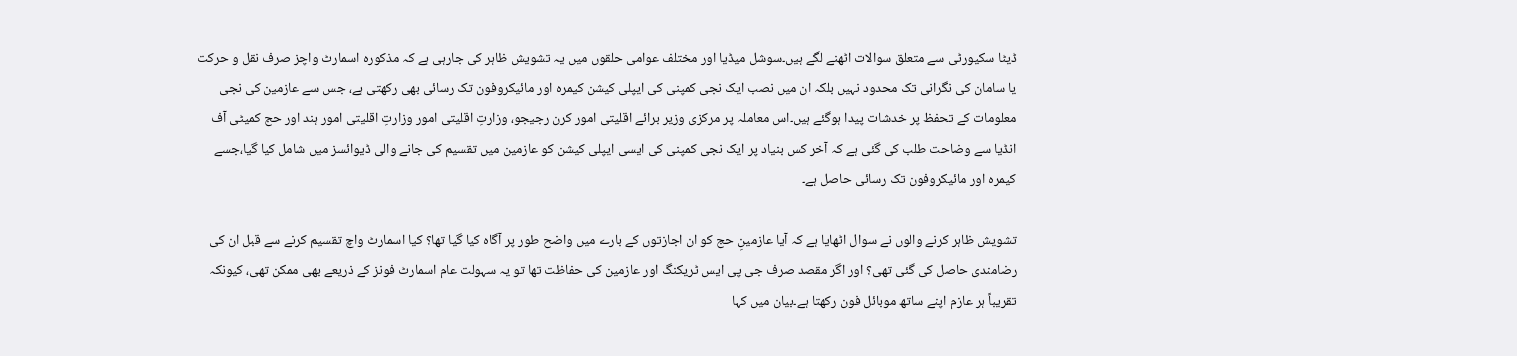ڈیٹا سکیورٹی سے متعلق سوالات اٹھنے لگے ہیں۔سوشل میڈیا اور مختلف عوامی حلقوں میں یہ تشویش ظاہر کی جارہی ہے کہ مذکورہ اسمارٹ واچز صرف نقل و حرکت یا سامان کی نگرانی تک محدود نہیں بلکہ ان میں نصب ایک نجی کمپنی کی ایپلی کیشن کیمرہ اور مائیکروفون تک رسائی بھی رکھتی ہے، جس سے عازمین کی نجی معلومات کے تحفظ پر خدشات پیدا ہوگئے ہیں۔اس معاملہ پر مرکزی وزیر برائے اقلیتی امور کرن رجیجو، وزارتِ اقلیتی امور وزارتِ اقلیتی امور ہند اور حج کمیٹی آف انڈیا سے وضاحت طلب کی گئی ہے کہ آخر کس بنیاد پر ایک نجی کمپنی کی ایسی ایپلی کیشن کو عازمین میں تقسیم کی جانے والی ڈیوائسز میں شامل کیا گیا،جسے کیمرہ اور مائیکروفون تک رسائی حاصل ہے۔

تشویش ظاہر کرنے والوں نے سوال اٹھایا ہے کہ آیا عازمینِ حج کو ان اجازتوں کے بارے میں واضح طور پر آگاہ کیا گیا تھا؟ کیا اسمارٹ واچ تقسیم کرنے سے قبل ان کی رضامندی حاصل کی گئی تھی؟ اور اگر مقصد صرف جی پی ایس ٹریکنگ اور عازمین کی حفاظت تھا تو یہ سہولت عام اسمارٹ فونز کے ذریعے بھی ممکن تھی، کیونکہ تقریباً ہر عازم اپنے ساتھ موبائل فون رکھتا ہے۔بیان میں کہا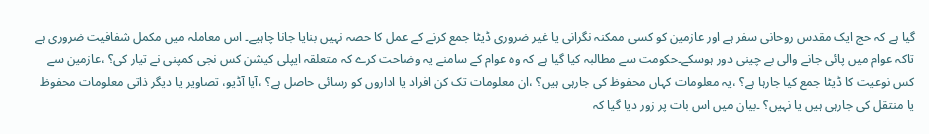گیا ہے کہ حج ایک مقدس روحانی سفر ہے اور عازمین کو کسی ممکنہ نگرانی یا غیر ضروری ڈیٹا جمع کرنے کے عمل کا حصہ نہیں بنایا جانا چاہیے۔ اس معاملہ میں مکمل شفافیت ضروری ہے تاکہ عوام میں پائی جانے والی بے چینی دور ہوسکے۔حکومت سے مطالبہ کیا گیا ہے کہ وہ عوام کے سامنے یہ وضاحت کرے کہ متعلقہ ایپلی کیشن کس نجی کمپنی نے تیار کی؟ ،عازمین سے کس نوعیت کا ڈیٹا جمع کیا جارہا ہے؟ ،یہ معلومات کہاں محفوظ کی جارہی ہیں؟ ،ان معلومات تک کن افراد یا اداروں کو رسائی حاصل ہے؟ ،آیا آڈیو، تصاویر یا دیگر ذاتی معلومات محفوظ یا منتقل کی جارہی ہیں یا نہیں؟ ۔بیان میں اس بات پر زور دیا گیا کہ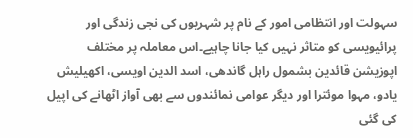سہولت اور انتظامی امور کے نام پر شہریوں کی نجی زندگی اور پرائیویسی کو متاثر نہیں کیا جانا چاہیے۔اس معاملہ پر مختلف اپوزیشن قائدین بشمول راہل گاندھی، اسد الدین اویسی، اکھیلیش یادو، مہوا موئترا اور دیگر عوامی نمائندوں سے بھی آواز اٹھانے کی اپیل کی گئی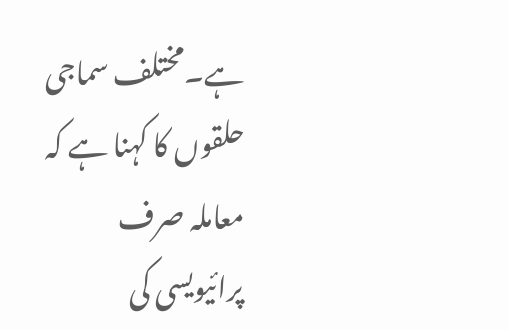ہے۔مختلف سماجی حلقوں کا کہنا ہے کہ معاملہ صرف پرائیویسی کی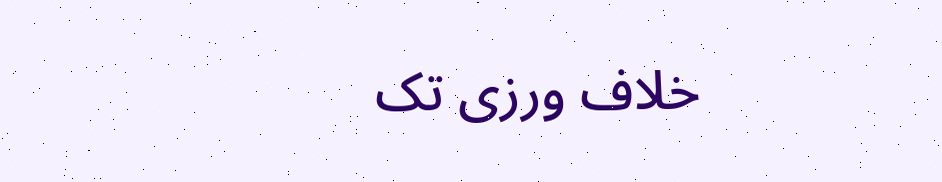خلاف ورزی تک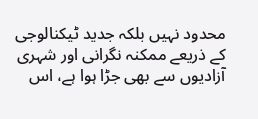محدود نہیں بلکہ جدید ٹیکنالوجی کے ذریعے ممکنہ نگرانی اور شہری آزادیوں سے بھی جڑا ہوا ہے، اس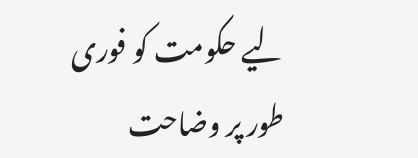لیے حکومت کو فوری طور پر وضاحت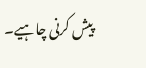پیش کرنی چاہیے۔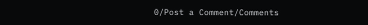0/Post a Comment/Comments